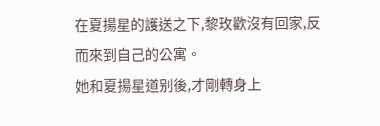在夏揚星的護送之下,黎玫歡沒有回家,反而來到自己的公寓。
她和夏揚星道别後,才剛轉身上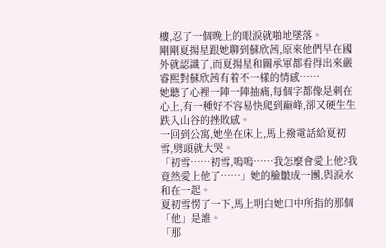樓,忍了一個晚上的眼淚就啪地墜落。
剛剛夏揚星跟她聊到蘇欣茜,原來他們早在國外就認識了,而夏揚星和關承軍都看得出來嚴睿熙對蘇欣茜有着不一樣的情感……
她聽了心裡一陣一陣抽痛,每個字都像是刺在心上,有一種好不容易快爬到巅峰,卻又硬生生跌入山谷的挫敗感。
一回到公寓,她坐在床上,馬上撥電話給夏初雪,劈頭就大哭。
「初雪……初雪,嗚嗚……我怎麼會愛上他?我竟然愛上他了……」她的臉皺成一團,與淚水和在一起。
夏初雪愣了一下,馬上明白她口中所指的那個「他」是誰。
「那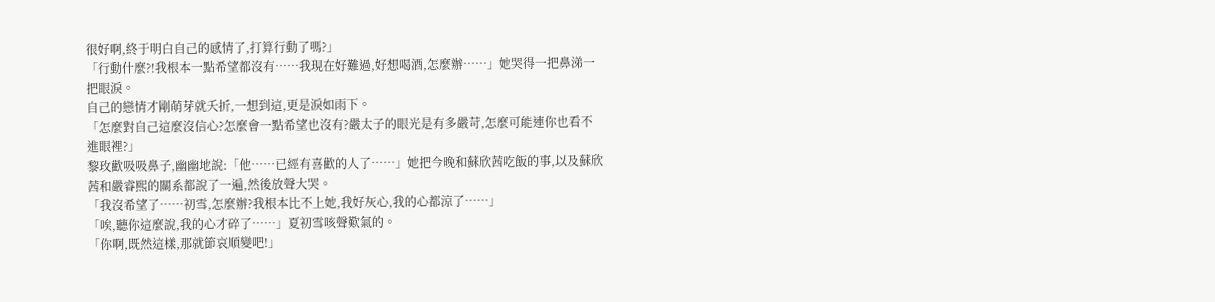很好啊,終于明白自己的感情了,打算行動了嗎?」
「行動什麼?!我根本一點希望都沒有……我現在好難過,好想喝酒,怎麼辦……」她哭得一把鼻涕一把眼淚。
自己的戀情才剛萌芽就夭折,一想到這,更是淚如雨下。
「怎麼對自己這麼沒信心?怎麼會一點希望也沒有?嚴太子的眼光是有多嚴苛,怎麼可能連你也看不進眼裡?」
黎玫歡吸吸鼻子,幽幽地說:「他……已經有喜歡的人了……」她把今晚和蘇欣茜吃飯的事,以及蘇欣茜和嚴睿熙的關系都說了一遍,然後放聲大哭。
「我沒希望了……初雪,怎麼辦?我根本比不上她,我好灰心,我的心都涼了……」
「唉,聽你這麼說,我的心才碎了……」夏初雪咳聲歎氣的。
「你啊,既然這樣,那就節哀順變吧!」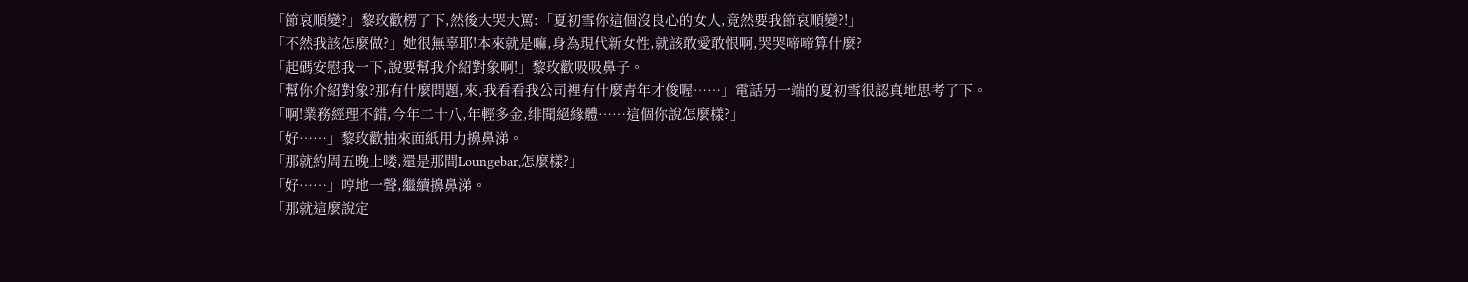「節哀順變?」黎玫歡楞了下,然後大哭大罵:「夏初雪你這個沒良心的女人,竟然要我節哀順變?!」
「不然我該怎麼做?」她很無辜耶!本來就是嘛,身為現代新女性,就該敢愛敢恨啊,哭哭啼啼算什麼?
「起碼安慰我一下,說要幫我介紹對象啊!」黎玫歡吸吸鼻子。
「幫你介紹對象?那有什麼問題,來,我看看我公司裡有什麼青年才俊喔……」電話另一端的夏初雪很認真地思考了下。
「啊!業務經理不錯,今年二十八,年輕多金,绯聞絕緣體……這個你說怎麼樣?」
「好……」黎玫歡抽來面紙用力擤鼻涕。
「那就約周五晚上喽,還是那間Loungebar,怎麼樣?」
「好……」哼地一聲,繼續擤鼻涕。
「那就這麼說定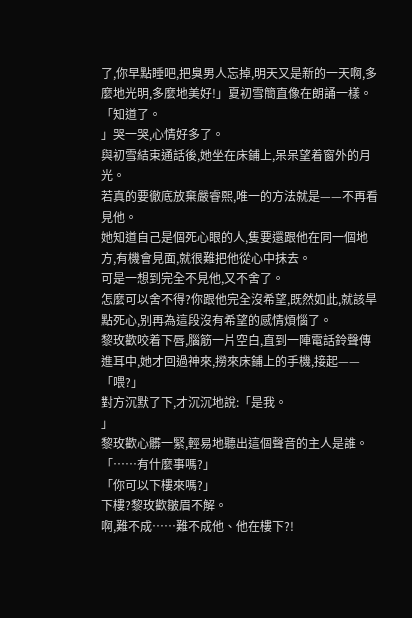了,你早點睡吧,把臭男人忘掉,明天又是新的一天啊,多麼地光明,多麼地美好!」夏初雪簡直像在朗誦一樣。
「知道了。
」哭一哭,心情好多了。
與初雪結束通話後,她坐在床鋪上,呆呆望着窗外的月光。
若真的要徹底放棄嚴睿熙,唯一的方法就是——不再看見他。
她知道自己是個死心眼的人,隻要還跟他在同一個地方,有機會見面,就很難把他從心中抹去。
可是一想到完全不見他,又不舍了。
怎麼可以舍不得?你跟他完全沒希望,既然如此,就該旱點死心,别再為這段沒有希望的感情煩惱了。
黎玫歡咬着下唇,腦筋一片空白,直到一陣電話鈴聲傳進耳中,她才回過神來,撈來床鋪上的手機,接起——
「喂?」
對方沉默了下,才沉沉地說:「是我。
」
黎玫歡心髒一緊,輕易地聽出這個聲音的主人是誰。
「……有什麼事嗎?」
「你可以下樓來嗎?」
下樓?黎玫歡皺眉不解。
啊,難不成……難不成他、他在樓下?!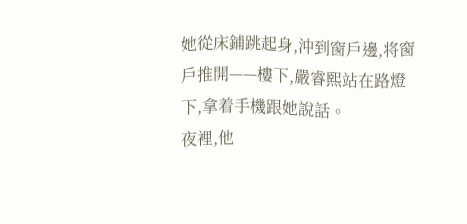她從床鋪跳起身,沖到窗戶邊,将窗戶推開——樓下,嚴睿熙站在路燈下,拿着手機跟她說話。
夜裡,他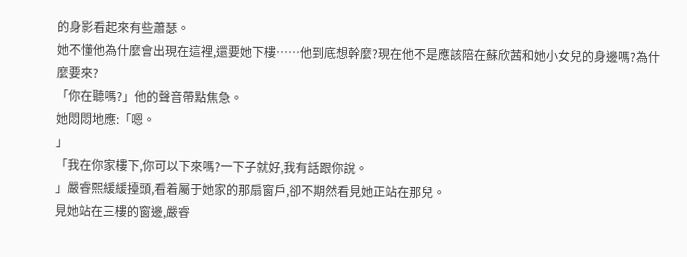的身影看起來有些蕭瑟。
她不懂他為什麼會出現在這裡,還要她下樓……他到底想幹麼?現在他不是應該陪在蘇欣茜和她小女兒的身邊嗎?為什麼要來?
「你在聽嗎?」他的聲音帶點焦急。
她悶悶地應:「嗯。
」
「我在你家樓下,你可以下來嗎?一下子就好,我有話跟你說。
」嚴睿熙緩緩擡頭,看着屬于她家的那扇窗戶,卻不期然看見她正站在那兒。
見她站在三樓的窗邊,嚴睿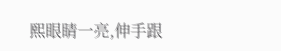熙眼睛一亮,伸手跟